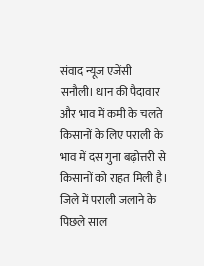संवाद न्यूज एजेंसी
सनौली। धान की पैदावार और भाव में कमी के चलते किसानों के लिए पराली के भाव में दस गुना बढ़ोत्तरी से किसानों को राहत मिली है। जिले में पराली जलाने के पिछले साल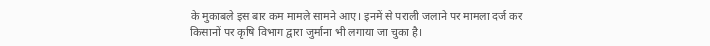के मुकाबले इस बार कम मामले सामने आए। इनमें से पराली जलाने पर मामला दर्ज कर किसानों पर कृषि विभाग द्वारा जुर्माना भी लगाया जा चुका है।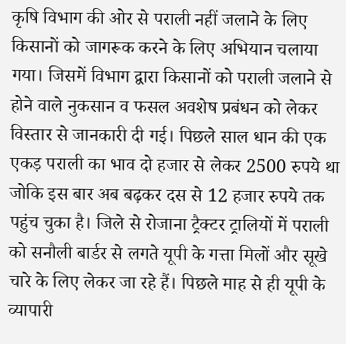कृषि विभाग की ओर से पराली नहीं जलाने के लिए किसानों को जागरूक करने के लिए अभियान चलाया गया। जिसमें विभाग द्वारा किसानों को पराली जलाने से होने वाले नुकसान व फसल अवशेष प्रबंधन को लेकर विस्तार से जानकारी दी गई। पिछले साल धान की एक एकड़ पराली का भाव दो हजार से लेकर 2500 रुपये था जोकि इस बार अब बढ़कर दस से 12 हजार रुपये तक पहुंच चुका है। जिले से रोजाना ट्रैक्टर ट्रालियों में पराली को सनौली बार्डर से लगते यूपी के गत्ता मिलों और सूखे चारे के लिए लेकर जा रहे हैं। पिछले माह से ही यूपी के व्यापारी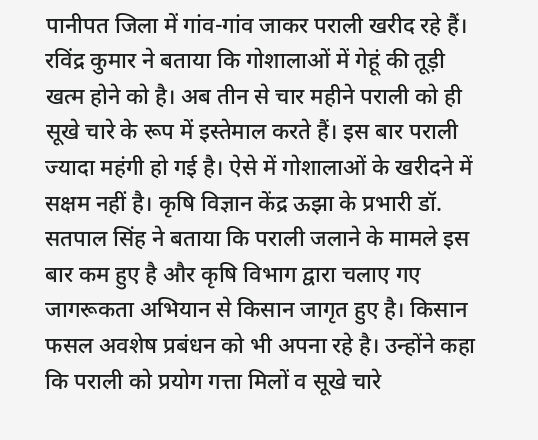पानीपत जिला में गांव-गांव जाकर पराली खरीद रहे हैं। रविंद्र कुमार ने बताया कि गोशालाओं में गेहूं की तूड़ी खत्म होने को है। अब तीन से चार महीने पराली को ही सूखे चारे के रूप में इस्तेमाल करते हैं। इस बार पराली ज्यादा महंगी हो गई है। ऐसे में गोशालाओं के खरीदने में सक्षम नहीं है। कृषि विज्ञान केंद्र ऊझा के प्रभारी डॉ. सतपाल सिंह ने बताया कि पराली जलाने के मामले इस बार कम हुए है और कृषि विभाग द्वारा चलाए गए जागरूकता अभियान से किसान जागृत हुए है। किसान फसल अवशेष प्रबंधन को भी अपना रहे है। उन्होंने कहा कि पराली को प्रयोग गत्ता मिलों व सूखे चारे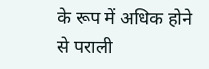के रूप में अधिक होने से पराली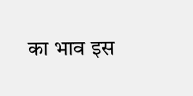का भाव इस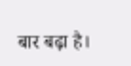बार बढ़ा है।